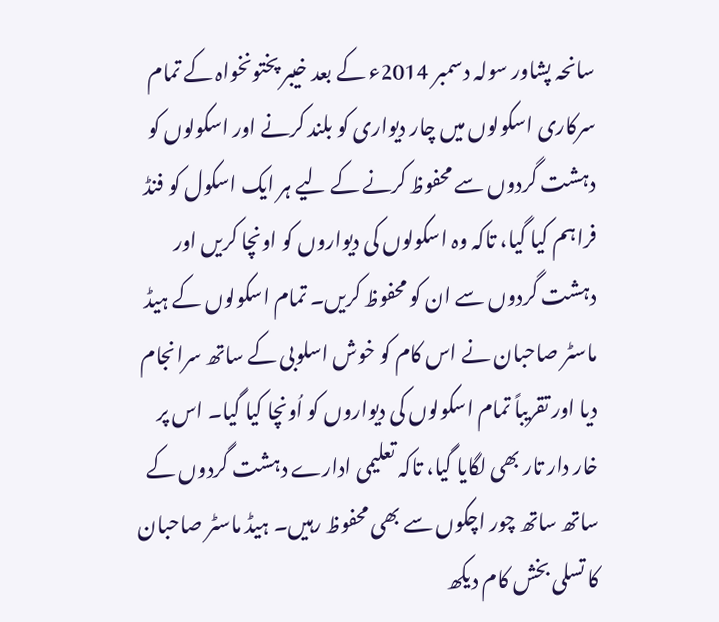سانحہ پشاور سولہ دسمبر 2014ء کے بعد خیبر پختونخواہ کے تمام سرکاری اسکولوں میں چار دیواری کو بلند کرنے اور اسکولوں کو دہشت گردوں سے محفوظ کرنے کے لیے ہر ایک اسکول کو فنڈ فراہم کیا گیا، تاکہ وہ اسکولوں کی دیواروں کو اونچا کریں اور دہشت گردوں سے ان کو محفوظ کریں۔ تمام اسکولوں کے ہیڈ ماسٹر صاحبان نے اس کام کو خوش اسلوبی کے ساتھ سرانجام دیا اور تقریباً تمام اسکولوں کی دیواروں کو اُونچا کیا گیا۔ اس پر خار دار تار بھی لگایا گیا، تاکہ تعلیمی ادارے دہشت گردوں کے ساتھ ساتھ چور اچکوں سے بھی محفوظ رہیں۔ ہیڈ ماسٹر صاحبان کا تسلی بخش کام دیکھ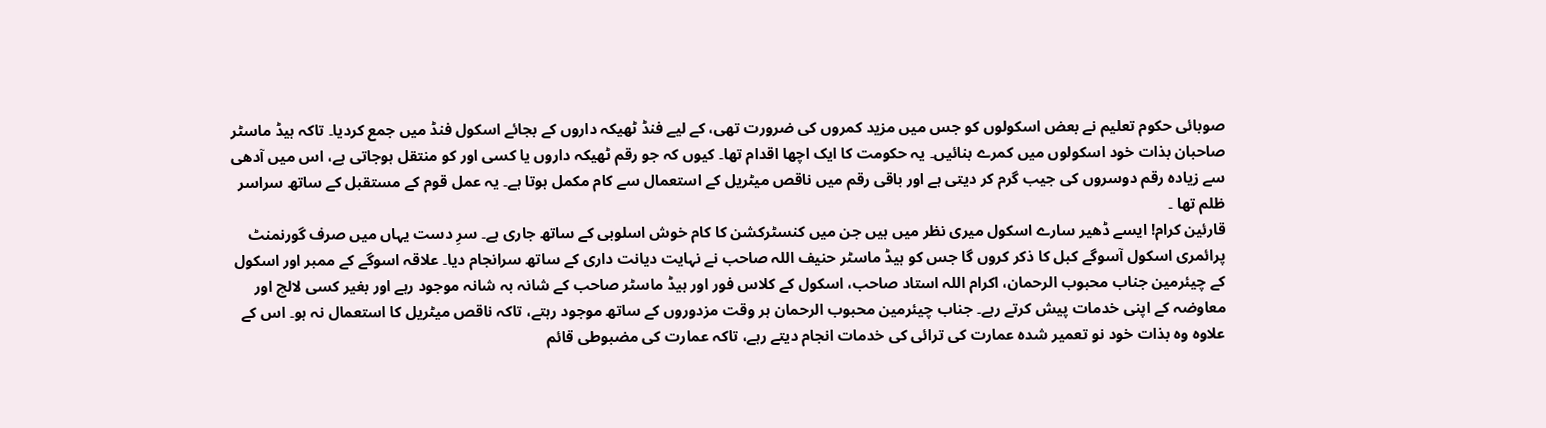صوبائی حکوم تعلیم نے بعض اسکولوں کو جس میں مزید کمروں کی ضرورت تھی، کے لیے فنڈ ٹھیکہ داروں کے بجائے اسکول فنڈ میں جمع کردیا۔ تاکہ ہیڈ ماسٹر صاحبان بذات خود اسکولوں میں کمرے بنائیں۔ یہ حکومت کا ایک اچھا اقدام تھا۔ کیوں کہ جو رقم ٹھیکہ داروں یا کسی اور کو منتقل ہوجاتی ہے، اس میں آدھی سے زیادہ رقم دوسروں کی جیب گرم کر دیتی ہے اور باقی رقم میں ناقص میٹریل کے استعمال سے کام مکمل ہوتا ہے۔ یہ عمل قوم کے مستقبل کے ساتھ سراسر ظلم تھا ۔
قارئین کرام! ایسے ڈھیر سارے اسکول میری نظر میں ہیں جن میں کنسٹرکشن کا کام خوش اسلوبی کے ساتھ جاری ہے۔ سرِ دست یہاں میں صرف گورنمنٹ پرائمری اسکول آسوگے کبل کا ذکر کروں گا جس کو ہیڈ ماسٹر حنیف اللہ صاحب نے نہایت دیانت داری کے ساتھ سرانجام دیا۔ علاقہ اسوگے کے ممبر اور اسکول کے چیئرمین جناب محبوب الرحمان، اکرام اللہ استاد صاحب، اسکول کے کلاس فور اور ہیڈ ماسٹر صاحب کے شانہ بہ شانہ موجود رہے اور بغیر کسی لالچ اور معاوضہ کے اپنی خدمات پیش کرتے رہے۔ جناب چیئرمین محبوب الرحمان ہر وقت مزدوروں کے ساتھ موجود رہتے، تاکہ ناقص میٹریل کا استعمال نہ ہو۔ اس کے علاوہ وہ بذات خود نو تعمیر شدہ عمارت کی ترائی کی خدمات انجام دیتے رہے، تاکہ عمارت کی مضبوطی قائم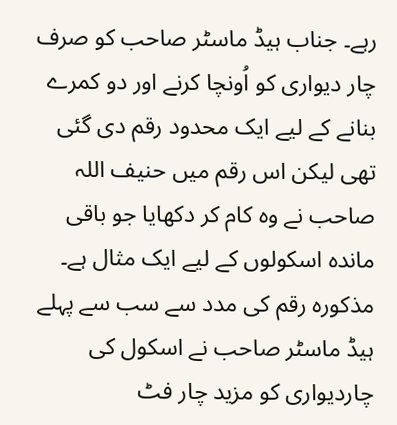رہے۔ جناب ہیڈ ماسٹر صاحب کو صرف چار دیواری کو اُونچا کرنے اور دو کمرے بنانے کے لیے ایک محدود رقم دی گئی تھی لیکن اس رقم میں حنیف اللہ صاحب نے وہ کام کر دکھایا جو باقی ماندہ اسکولوں کے لیے ایک مثال ہے۔ مذکورہ رقم کی مدد سے سب سے پہلے ہیڈ ماسٹر صاحب نے اسکول کی چاردیواری کو مزید چار فٹ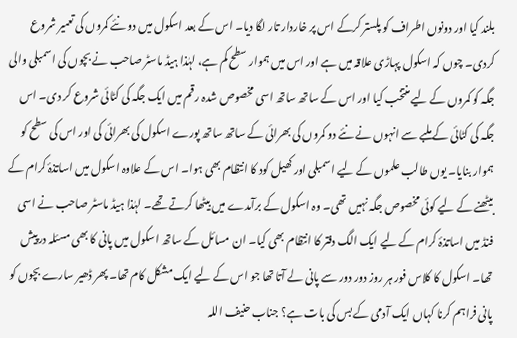بلند کیا اور دونوں اطراف کو پلستر کرکے اس پر خاردار تار لگا دیا۔ اس کے بعد اسکول میں دو نئے کمروں کی تعمیر شروع کردی۔ چوں کہ اسکول پہاڑی علاقہ میں ہے اور اس میں ہموار سطح کم ہے، لہٰذا ہیڈ ماسٹر صاحب نے بچوں کی اسمبلی والی جگہ کو کمروں کے لیے منتخب کیا اور اس کے ساتھ ساتھ اسی مخصوص شدہ رقم میں ایک جگہ کی کٹائی شروع کر دی۔ اس جگہ کی کٹائی کے ملبے سے انہوں نے نئے دو کمروں کی بھرائی کے ساتھ ساتھ پورے اسکول کی بھرائی کی اور اس کی سطح کو ہموار بنایا۔ یوں طالب علموں کے لیے اسمبلی اور کھیل کود کا انتظام بھی ہوا۔ اس کے علاوہ اسکول میں اساتذۂ کرام کے بیٹھنے کے لیے کوئی مخصوص جگہ نہیں تھی۔ وہ اسکول کے برآمدے میں بیٹھا کرتے تھے۔ لہٰذا ہیڈ ماسٹر صاحب نے اسی فنڈ میں اساتذۂ کرام کے لیے ایک الگ دفتر کا انتظام بھی کیا۔ ان مسائل کے ساتھ اسکول میں پانی کا بھی مسئلہ درپیش تھا۔ اسکول کا کلاس فور ہر روز دور دور سے پانی لے آتا تھا جو اس کے لیے ایک مشکل کام تھا۔ پھر ڈھیر سارے بچوں کو پانی فراہم کرنا کہاں ایک آدمی کے بس کی بات ہے؟ جناب حنیف اللہ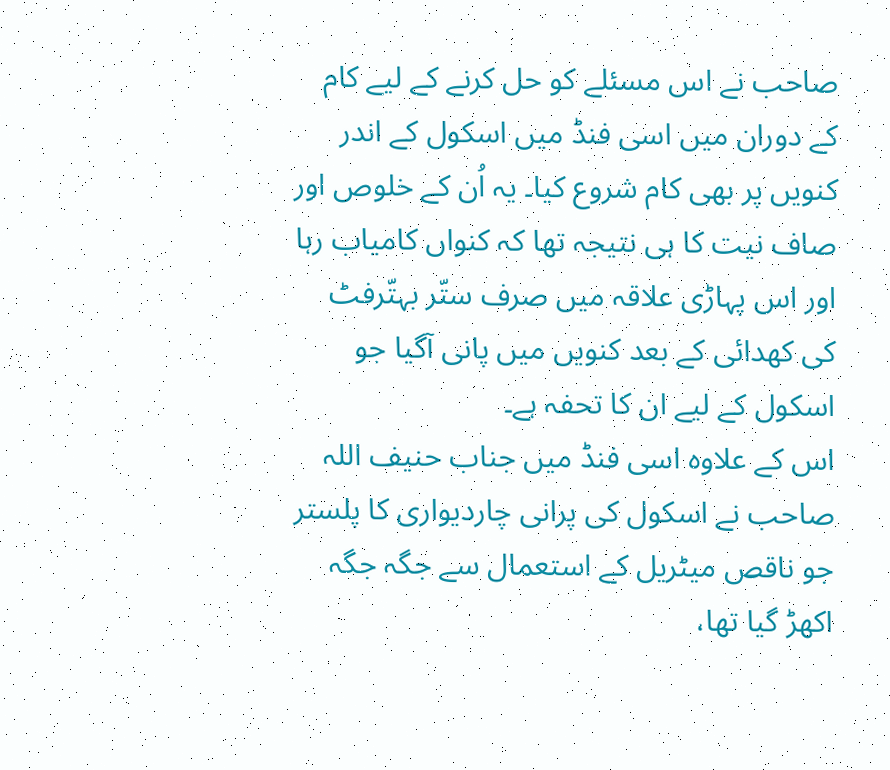صاحب نے اس مسئلے کو حل کرنے کے لیے کام کے دوران میں اسی فنڈ میں اسکول کے اندر کنویں پر بھی کام شروع کیا۔ یہ اُن کے خلوص اور صاف نیت کا ہی نتیجہ تھا کہ کنواں کامیاب رہا اور اس پہاڑی علاقہ میں صرف ستّر بہتّرفٹ کی کھدائی کے بعد کنویں میں پانی آگیا جو اسکول کے لیے ان کا تحفہ ہے۔
اس کے علاوہ اسی فنڈ میں جناب حنیف اللہ صاحب نے اسکول کی پرانی چاردیواری کا پلستر جو ناقص میٹریل کے استعمال سے جگہ جگہ اکھڑ گیا تھا،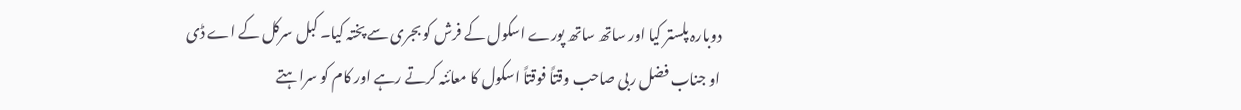دوبارہ پلستر کیا اور ساتھ ساتھ پورے اسکول کے فرش کو بجری سے پختہ کیا۔ کبل سرکل کے اے ڈی او جناب فضل ربی صاحب وقتاً فوقتاً اسکول کا معائنہ کرتے رہے اور کام کو سراہتے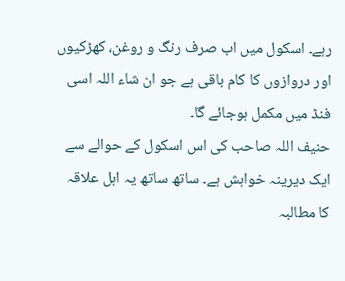رہے۔ اسکول میں اب صرف رنگ و روغن، کھڑکیوں اور دروازوں کا کام باقی ہے جو ان شاء اللہ اسی فنڈ میں مکمل ہوجائے گا۔
حنیف اللہ صاحب کی اس اسکول کے حوالے سے ایک دیرینہ خواہش ہے۔ ساتھ ساتھ یہ اہل علاقہ کا مطالبہ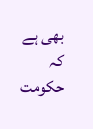بھی ہے کہ حکومت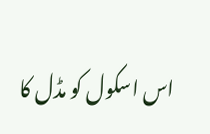اس اسکول کو مڈل کا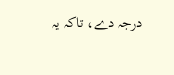درجہ دے، تاکہ یہ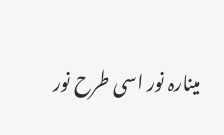مینارہ نور اسی طرح نور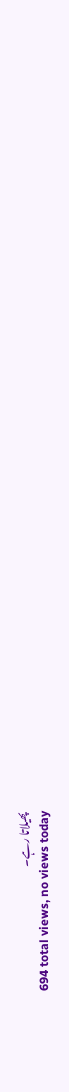پھیلاتا رہے۔
694 total views, no views today